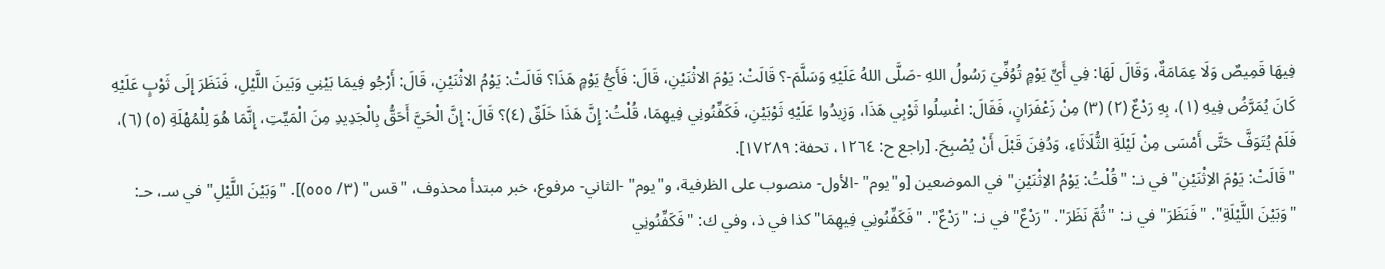فِيهَا قَمِيصٌ وَلَا عِمَامَةٌ، وَقَالَ لَهَا: فِي أَيِّ يَوْمٍ تُوُفِّيَ رَسُولُ اللهِ -صَلَّى اللهُ عَلَيْهِ وَسَلَّمَ-؟ قَالَتْ: يَوْمَ الاثْنَيْنِ، قَالَ: فَأَيُّ يَوْمٍ هَذَا؟ قَالَتْ: يَوْمُ الاثْنَيْنِ، قَالَ: أَرْجُو فِيمَا بَيْنِي وَبَينَ اللَّيْلِ، فَنَظَرَ إِلَى ثَوْبٍ عَلَيْهِ كَانَ يُمَرَّضُ فِيهِ (١)، بِهِ رَدْعٌ (٢) (٣) مِنْ زَعْفَرَانٍ، فَقَالَ: اغْسِلُوا ثَوْبِي هَذَا، وَزِيدُوا عَلَيْهِ ثَوْبَيْنِ، فَكَفِّنُونِي فِيهِمَا، قُلْتُ: إِنَّ هَذَا خَلَقٌ (٤)؟ قَالَ: إِنَّ الْحَيَّ أَحَقُّ بِالْجَدِيدِ مِنَ الْمَيِّتِ، إِنَّمَا هُوَ لِلْمُهْلَةِ (٥) (٦)، فَلَمْ يُتَوَفَّ حَتَّى أَمْسَى مِنْ لَيْلَةِ الثُّلَاثَاءِ، وَدُفِنَ قَبْلَ أَنْ يُصْبِحَ. [راجع ح: ١٢٦٤، تحفة: ١٧٢٨٩].
"قَالَتْ: يَوْمَ الاِثْنَيْنِ" في نـ: "قُلْتُ: يَوْمُ الاِثْنَيْنِ" في الموضعين [و"يوم" -الأول- منصوب على الظرفية، و"يوم" -الثاني- مرفوع، خبر مبتدأ محذوف، "قس" (٣/ ٥٥٥)]. "وَبَيْنَ اللَّيْلِ" في سـ، حـ: "وَبَيْنَ اللَّيْلَةِ". "فَنَظَرَ" في نـ: "ثُمَّ نَظَرَ". "رَدْعٌ" في نـ: "رَدْعٌ". "فَكَفِّنُونِي فِيهِمَا" كذا في ذ، وفي ك: "فَكَفِّنُونِي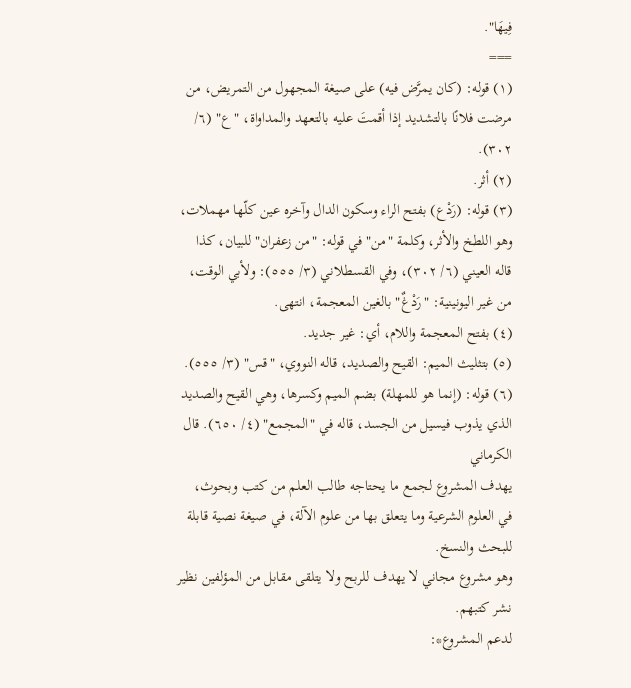فِيهَا".
===
(١) قوله: (كان يمرَّض فيه) على صيغة المجهول من التمريض، من مرضت فلانًا بالتشديد إذا أقمتَ عليه بالتعهد والمداواة، "ع" (٦/ ٣٠٢).
(٢) أثر.
(٣) قوله: (رَدْع) بفتح الراء وسكون الدال وآخره عين كلّها مهملات، وهو اللطخ والأثر، وكلمة "من" في قوله: "من زعفران" للبيان، كذا قاله العيني (٦/ ٣٠٢)، وفي القسطلاني (٣/ ٥٥٥): ولأبي الوقت، من غير اليونينية: "رَدْغٌ" بالغين المعجمة، انتهى.
(٤) بفتح المعجمة واللام، أي: غير جديد.
(٥) بتثليث الميم: القيح والصديد، قاله النووي، "قس" (٣/ ٥٥٥).
(٦) قوله: (إنما هو للمهلة) بضم الميم وكسرها، وهي القيح والصديد الذي يذوب فيسيل من الجسد، قاله في "المجمع" (٤/ ٦٥٠). قال الكرماني
يهدف المشروع لجمع ما يحتاجه طالب العلم من كتب وبحوث، في العلوم الشرعية وما يتعلق بها من علوم الآلة، في صيغة نصية قابلة للبحث والنسخ.
وهو مشروع مجاني لا يهدف للربح ولا يتلقى مقابل من المؤلفين نظير نشر كتبهم.
لدعم المشروع*: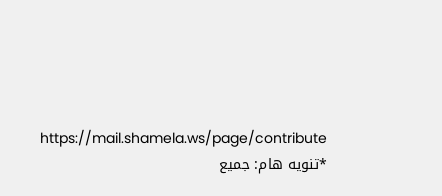https://mail.shamela.ws/page/contribute
*تنويه هام: جميع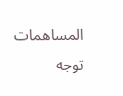المساهمات توجه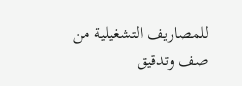للمصاريف التشغيلية من صف وتدقيق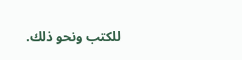للكتب ونحو ذلك.